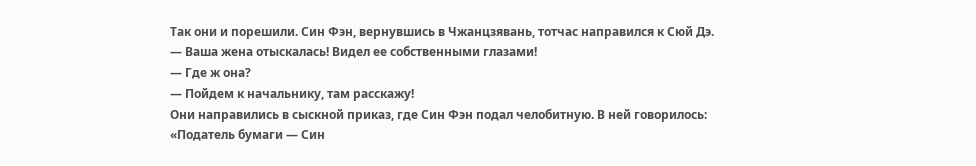Так они и порешили. Син Фэн, вернувшись в Чжанцзявань, тотчас направился к Сюй Дэ.
— Ваша жена отыскалась! Видел ее собственными глазами!
— Где ж она?
— Пойдем к начальнику, там расскажу!
Они направились в сыскной приказ, где Син Фэн подал челобитную. В ней говорилось: «Податель бумаги — Син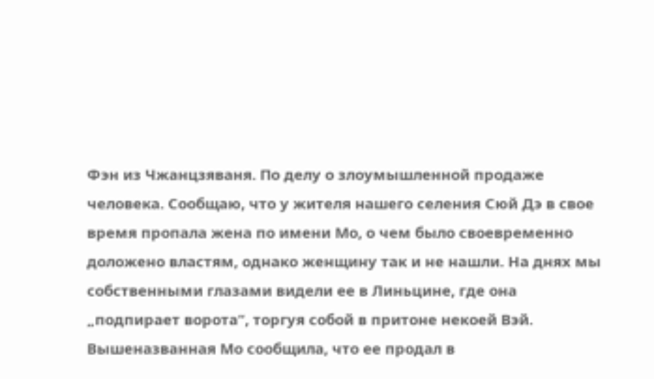Фэн из Чжанцзяваня. По делу о злоумышленной продаже человека. Сообщаю, что у жителя нашего селения Сюй Дэ в свое время пропала жена по имени Мо, о чем было своевременно доложено властям, однако женщину так и не нашли. На днях мы собственными глазами видели ее в Линьцине, где она „подпирает ворота“, торгуя собой в притоне некоей Вэй. Вышеназванная Мо сообщила, что ее продал в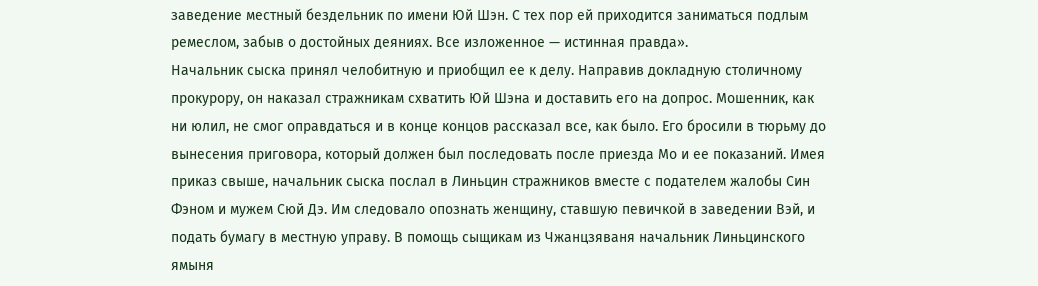заведение местный бездельник по имени Юй Шэн. С тех пор ей приходится заниматься подлым ремеслом, забыв о достойных деяниях. Все изложенное — истинная правда».
Начальник сыска принял челобитную и приобщил ее к делу. Направив докладную столичному прокурору, он наказал стражникам схватить Юй Шэна и доставить его на допрос. Мошенник, как ни юлил, не смог оправдаться и в конце концов рассказал все, как было. Его бросили в тюрьму до вынесения приговора, который должен был последовать после приезда Мо и ее показаний. Имея приказ свыше, начальник сыска послал в Линьцин стражников вместе с подателем жалобы Син Фэном и мужем Сюй Дэ. Им следовало опознать женщину, ставшую певичкой в заведении Вэй, и подать бумагу в местную управу. В помощь сыщикам из Чжанцзяваня начальник Линьцинского ямыня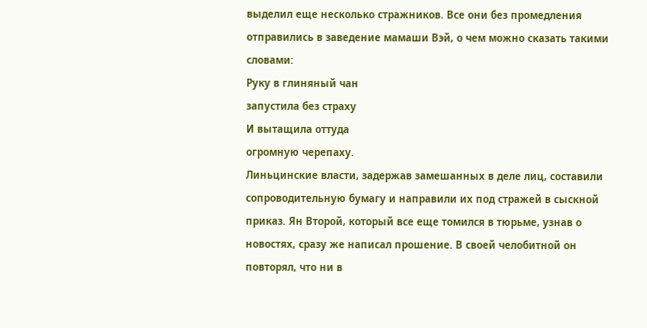выделил еще несколько стражников. Все они без промедления отправились в заведение мамаши Вэй, о чем можно сказать такими словами:
Руку в глиняный чан
запустила без страху
И вытащила оттуда
огромную черепаху.
Линьцинские власти, задержав замешанных в деле лиц, составили сопроводительную бумагу и направили их под стражей в сыскной приказ. Ян Второй, который все еще томился в тюрьме, узнав о новостях, сразу же написал прошение. В своей челобитной он повторял, что ни в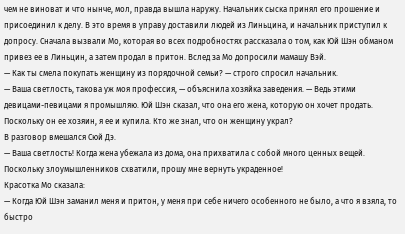чем не виноват и что нынче, мол, правда вышла наружу. Начальник сыска принял его прошение и присоединил к делу. В это время в управу доставили людей из Линьцина, и начальник приступил к допросу. Сначала вызвали Мо, которая во всех подробностях рассказала о том, как Юй Шэн обманом привез ее в Линьцин, а затем продал в притон. Вслед за Мо допросили мамашу Вэй.
— Как ты смела покупать женщину из порядочной семьи? — строго спросил начальник.
— Ваша светлость, такова уж моя профессия, — объяснила хозяйка заведения. — Ведь этими девицами-певицами я промышляю. Юй Шэн сказал, что она его жена, которую он хочет продать. Поскольку он ее хозяин, я ее и купила. Кто же знал, что он женщину украл?
В разговор вмешался Сюй Дэ.
— Ваша светлость! Когда жена убежала из дома, она прихватила с собой много ценных вещей. Поскольку злоумышленников схватили, прошу мне вернуть украденное!
Красотка Мо сказала:
— Когда Юй Шэн заманил меня и притон, у меня при себе ничего особенного не было, а что я взяла, то быстро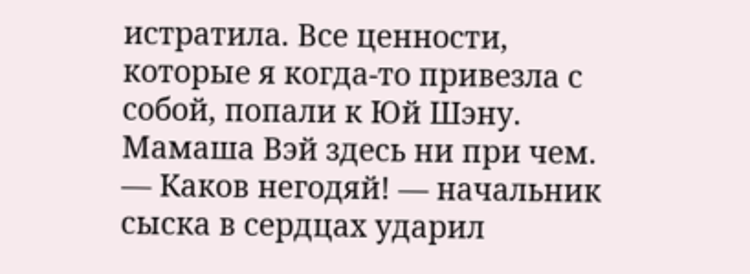истратила. Все ценности, которые я когда-то привезла с собой, попали к Юй Шэну. Мамаша Вэй здесь ни при чем.
— Каков негодяй! — начальник сыска в сердцах ударил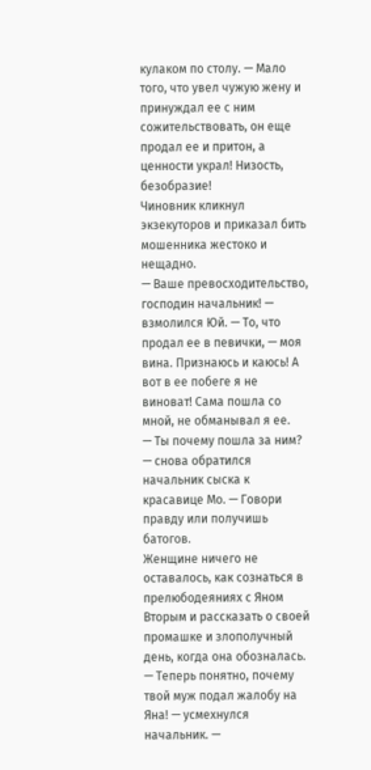кулаком по столу. — Мало того, что увел чужую жену и принуждал ее с ним сожительствовать, он еще продал ее и притон, а ценности украл! Низость, безобразие!
Чиновник кликнул экзекуторов и приказал бить мошенника жестоко и нещадно.
— Ваше превосходительство, господин начальник! — взмолился Юй. — То, что продал ее в певички, — моя вина. Признаюсь и каюсь! А вот в ее побеге я не виноват! Сама пошла со мной, не обманывал я ее.
— Ты почему пошла за ним? — снова обратился начальник сыска к красавице Мо. — Говори правду или получишь батогов.
Женщине ничего не оставалось, как сознаться в прелюбодеяниях с Яном Вторым и рассказать о своей промашке и злополучный день, когда она обозналась.
— Теперь понятно, почему твой муж подал жалобу на Яна! — усмехнулся начальник. —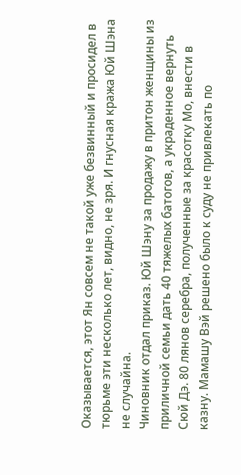Оказывается, этот Ян совсем не такой уже безвинный и просидел в тюрьме эти несколько лет, видно, не зря. И гнусная кража Юй Шэна не случайна.
Чиновник отдал приказ. Юй Шэну за продажу в притон женщины из приличной семьи дать 40 тяжелых батогов, а украденное вернуть Сюй Дэ. 80 лянов серебра, полученные за красотку Мо, внести в казну. Мамашу Вэй решено было к суду не привлекать по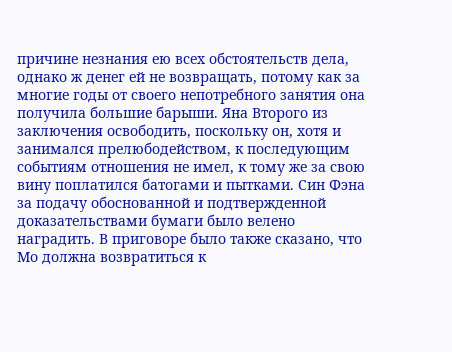причине незнания ею всех обстоятельств дела, однако ж денег ей не возвращать, потому как за многие годы от своего непотребного занятия она получила большие барыши. Яна Второго из заключения освободить, поскольку он, хотя и занимался прелюбодейством, к последующим событиям отношения не имел, к тому же за свою вину поплатился батогами и пытками. Син Фэна за подачу обоснованной и подтвержденной доказательствами бумаги было велено наградить. В приговоре было также сказано, что Мо должна возвратиться к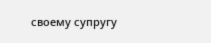своему супругу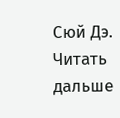Сюй Дэ.
Читать дальше